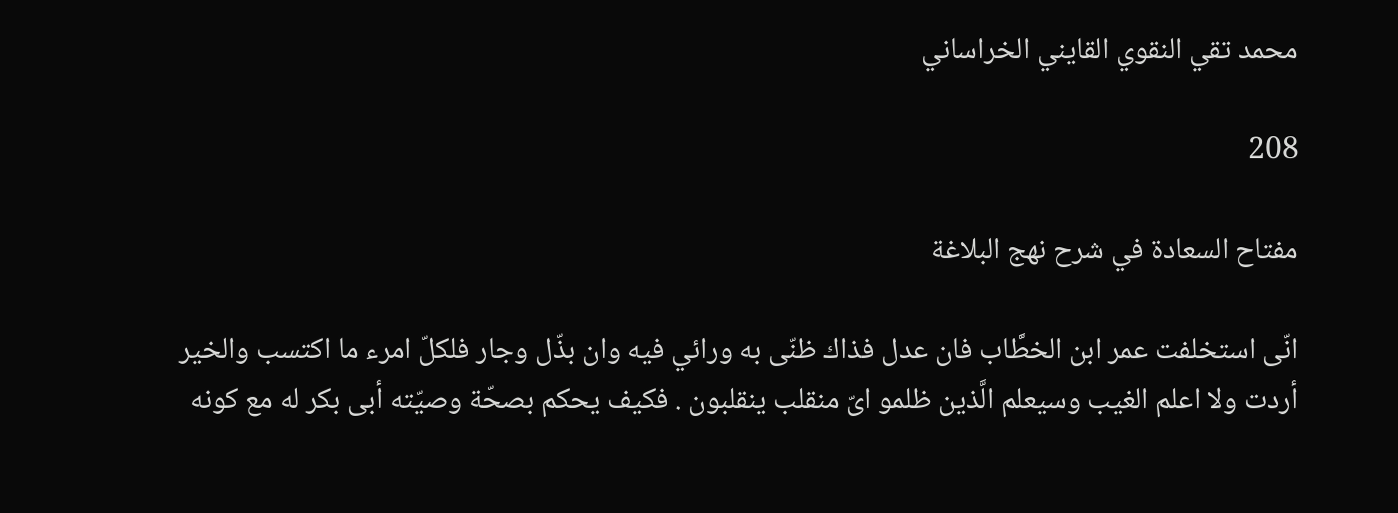محمد تقي النقوي القايني الخراساني

208

مفتاح السعادة في شرح نهج البلاغة

انّى استخلفت عمر ابن الخطَّاب فان عدل فذاك ظنّى به ورائي فيه وان بذّل وجار فلكلّ امرء ما اكتسب والخير أردت ولا اعلم الغيب وسيعلم الَّذين ظلمو اىّ منقلب ينقلبون . فكيف يحكم بصحّة وصيّته أبى بكر له مع كونه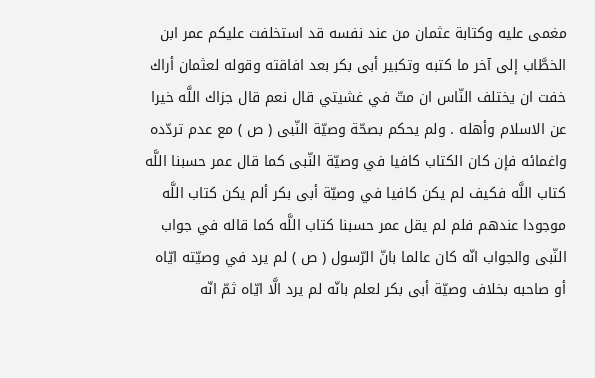مغمى عليه وكتابة عثمان من عند نفسه قد استخلفت عليكم عمر ابن الخطَّاب إلى آخر ما كتبه وتكبير أبى بكر بعد افاقته وقوله لعثمان أراك خفت ان يختلف النّاس ان متّ في غشيتي قال نعم قال جزاك اللَّه خيرا عن الاسلام وأهله . ولم يحكم بصحّة وصيّة النّبى ( ص ) مع عدم تردّده واغمائه فإن كان الكتاب كافيا في وصيّة النّبى كما قال عمر حسبنا اللَّه كتاب اللَّه فكيف لم يكن كافيا في وصيّة أبى بكر ألم يكن كتاب اللَّه موجودا عندهم فلم لم يقل عمر حسبنا كتاب اللَّه كما قاله في جواب النّبى والجواب انّه كان عالما بانّ الرّسول ( ص ) لم يرد في وصيّته ايّاه أو صاحبه بخلاف وصيّة أبى بكر لعلم بانّه لم يرد الَّا ايّاه ثمّ انّه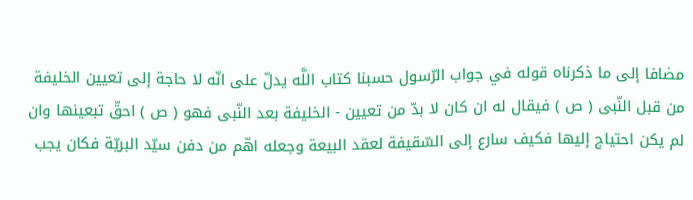مضافا إلى ما ذكرناه قوله في جواب الرّسول حسبنا كتاب اللَّه يدلّ على انّه لا حاجة إلى تعيين الخليفة من قبل النّبى ( ص ) فيقال له ان كان لا بدّ من تعيين - الخليفة بعد النّبى فهو ( ص ) احقّ تبعينها وان لم يكن احتياج إليها فكيف سارع إلى السّقيفة لعقد البيعة وجعله اهّم من دفن سيّد البريّة فكان يجب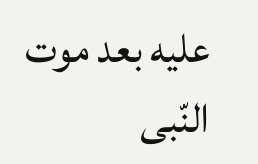عليه بعد موت النّبى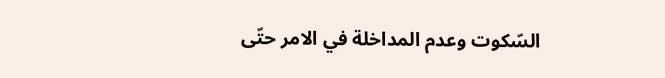السّكوت وعدم المداخلة في الامر حتّى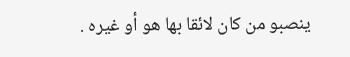ينصبو من كان لائقا بها هو أو غيره .